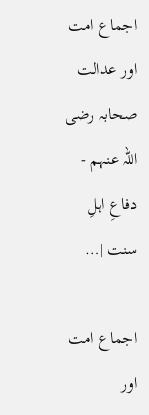اجماع امت اور عدالت صحابہ رضی اللہ عنہم - دفاعِ اہلِ سنت |…

اجماع امت اور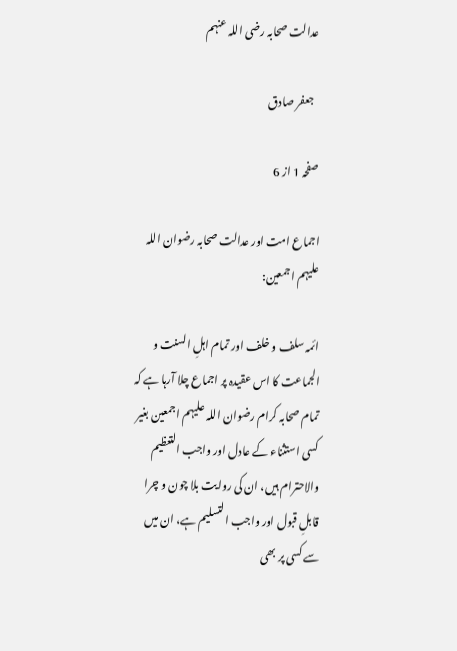عدالت صحابہ رضی اللہ عنہم

  جعفر صادق

صفحہ 1 از 6

اجماع امت اور عدالت صحابہ رضوان اللہ علیہم اجمعین:

ائمہ سلف و خلف اور تمام اہلِ السنت و الجماعت کا اس عقیدہ پر اجماع چلا آرہا ہے کہ تمام صحابہ کرام رضوان اللہ علیہم اجمعین بغیر کسی استثناء کے عادل اور واجب التعظیم والاحترام ہیں، ان کی روایت بلا چون و چرا قابلِ قبول اور واجب التسلیم ہے، ان میں سے کسی پر بھی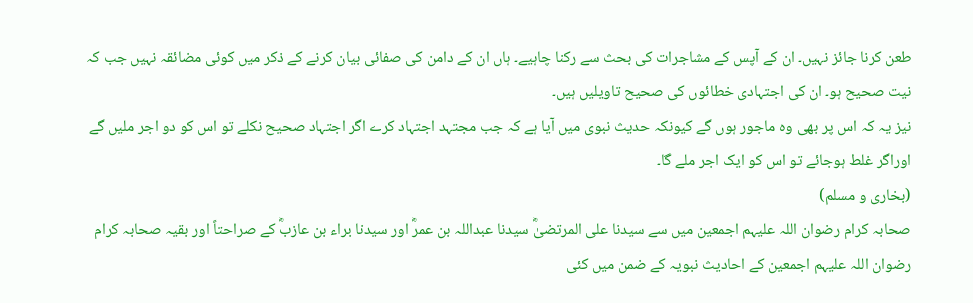طعن کرنا جائز نہیں۔ ان کے آپس کے مشاجرات کی بحث سے رکنا چاہیے۔ ہاں ان کے دامن کی صفائی بیان کرنے کے ذکر میں کوئی مضائقہ نہیں جب کہ نیت صحیح ہو۔ ان کی اجتہادی خطائوں کی صحیح تاویلیں ہیں۔
نیز یہ کہ اس پر بھی وہ ماجور ہوں گے کیونکہ حدیث نبوی میں آیا ہے کہ جب مجتہد اجتہاد کرے اگر اجتہاد صحیح نکلے تو اس کو دو اجر ملیں گے اوراگر غلط ہوجائے تو اس کو ایک اجر ملے گا۔
(بخاری و مسلم)
صحابہ کرام رضوان اللہ علیہم اجمعین میں سے سیدنا علی المرتضیٰؓ سیدنا عبداللہ بن عمرؓ اور سیدنا براء بن عازبؓ کے صراحتاً اور بقیہ صحابہ کرام رضوان اللہ علیہم اجمعین کے احادیث نبویہ کے ضمن میں کئی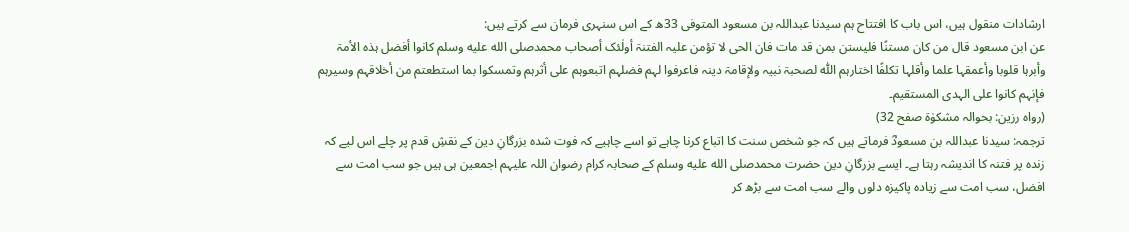ارشادات منقول ہیں، اس باب کا افتتاح ہم سیدنا عبداللہ بن مسعود المتوفی 33ھ کے اس سنہری فرمان سے کرتے ہیں:
عن ابن مسعود قال من کان مستنًا فلیستن بمن قد مات فان الحی لا تؤمن علیہ الفتنۃ أولٰئک أصحاب محمدصلى الله عليه وسلم کانوا أفضل ہذہ الأمۃ وأبرہا قلوبا وأعمقہا علما وأقلہا تکلفًا اختارہم اللّٰہ لصحبۃ نبیہ ولإقامۃ دینہ فاعرفوا لہم فضلہم اتبعوہم علی أثرہم وتمسکوا بما استطعتم من أخلاقہم وسیرہم فإنہم کانوا علی الہدی المستقیم۔
(رواہ رزین: بحوالہ مشکوٰۃ صفح 32)
ترجمہ: سیدنا عبداللہ بن مسعودؓ فرماتے ہیں کہ جو شخص سنت کا اتباع کرنا چاہے تو اسے چاہیے کہ فوت شدہ بزرگانِ دین کے نقشِ قدم پر چلے اس لیے کہ زندہ پر فتنہ کا اندیشہ رہتا ہے۔ ایسے بزرگانِ دین حضرت محمدصلى الله عليه وسلم کے صحابہ کرام رضوان اللہ علیہم اجمعین ہی ہیں جو سب امت سے افضل، سب امت سے زیادہ پاکیزہ دلوں والے سب امت سے بڑھ کر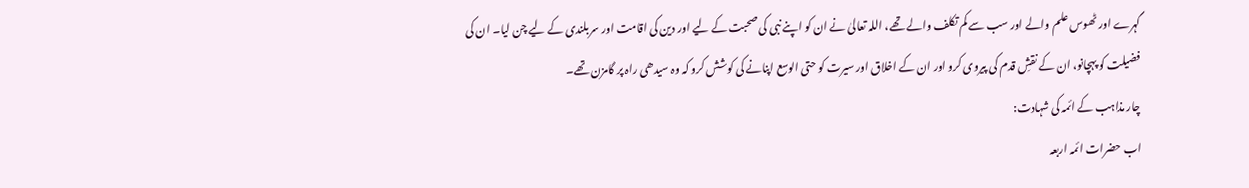گہرے اور ٹھوس علم والے اور سب سے کم تکلف والے تھے، اللہ تعالیٰ نے ان کو اپنے نبی کی صحبت کے لیے اور دین کی اقامت اور سربلندی کے لیے چن لیا۔ ان کی فضیلت کو پہچانو، ان کے نقشِ قدم کی پیروی کرو اور ان کے اخلاق اور سیرت کو حتی الوسع اپنانے کی کوشش کرو کہ وہ سیدھی راہ پر گامزن تھے۔
چار مذاہب کے ائمہ کی شہادت:
اب حضرات ائمہ اربعہ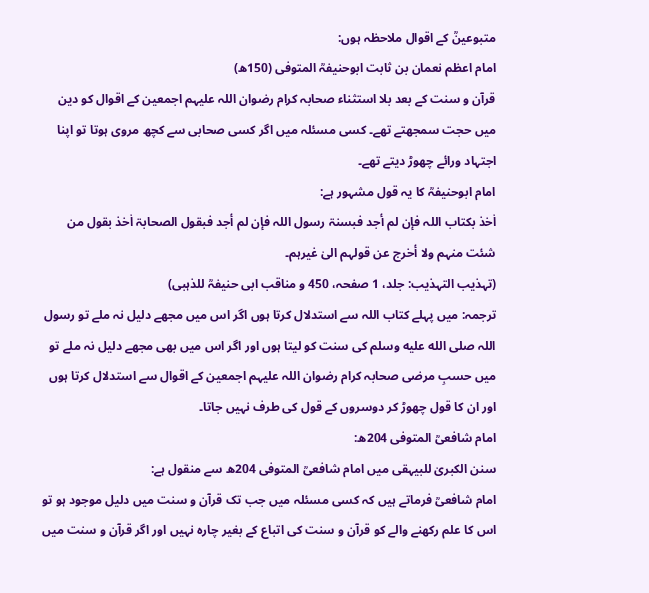متبوعینؒ کے اقوال ملاحظہ ہوں:
امام اعظم نعمان بن ثابت ابوحنیفہؒ المتوفی (150ھ)
قرآن و سنت کے بعد بلا استثناء صحابہ کرام رضوان اللہ علیہم اجمعین کے اقوال کو دین میں حجت سمجھتے تھے۔ کسی مسئلہ میں اگر کسی صحابی سے کچھ مروی ہوتا تو اپنا اجتہاد ورائے چھوڑ دیتے تھے۔
امام ابوحنیفہؒ کا یہ قول مشہور ہے:
اٰخذ بکتاب اللہ فإن لم أجد فبسنۃ رسول اللہ فإن لم أجد فبقول الصحابۃ اٰخذ بقول من شئت منہم ولا أخرج عن قولہم الیٰ غیرہم۔
(تہذیب التہذیب: جلد، 1 صفحہ، 450 و مناقب ابی حنیفہؒ للذہبی)
ترجمہ: میں پہلے کتاب اللہ سے استدلال کرتا ہوں اگر اس میں مجھے دلیل نہ ملے تو رسول اللہ صلى الله عليه وسلم کی سنت کو لیتا ہوں اور اگر اس میں بھی مجھے دلیل نہ ملے تو میں حسبِ مرضی صحابہ کرام رضوان اللہ علیہم اجمعین کے اقوال سے استدلال کرتا ہوں اور ان کا قول چھوڑ کر دوسروں کے قول کی طرف نہیں جاتا۔
امام شافعیؒ المتوفی 204ھ:
سنن الکبریٰ للبیہقی میں امام شافعیؒ المتوفی 204ھ سے منقول ہے:
امام شافعیؒ فرماتے ہیں کہ کسی مسئلہ میں جب تک قرآن و سنت میں دلیل موجود ہو تو اس کا علم رکھنے والے کو قرآن و سنت کی اتباع کے بغیر چارہ نہیں اور اگر قرآن و سنت میں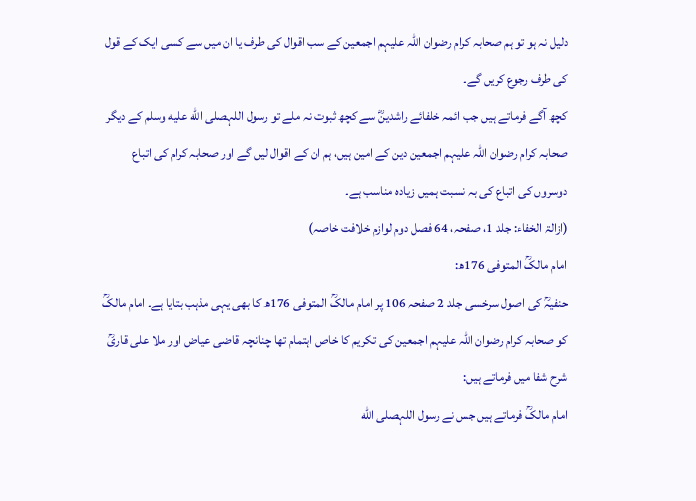دلیل نہ ہو تو ہم صحابہ کرام رضوان اللہ علیہم اجمعین کے سب اقوال کی طرف یا ان میں سے کسی ایک کے قول کی طرف رجوع کریں گے۔
کچھ آگے فرماتے ہیں جب ائمہ خلفائے راشدینؓ سے کچھ ثبوت نہ ملے تو رسول اللہصلى الله عليه وسلم کے دیگر صحابہ کرام رضوان اللہ علیہم اجمعین دین کے امین ہیں، ہم ان کے اقوال لیں گے اور صحابہ کرام کی اتباع دوسروں کی اتباع کی بہ نسبت ہمیں زیادہ مناسب ہے۔
(ازالۃ الخفاء: جلد 1، صفحہ، 64 فصل دوم لوازم خلافت خاصہ)
امام مالکؒ المتوفی 176ھ:
حنفیہؒ کی اصول سرخسی جلد 2 صفحہ 106 پر امام مالکؒ المتوفی 176ھ کا بھی یہی مذہب بتایا ہے۔ امام مالکؒ کو صحابہ کرام رضوان اللہ علیہم اجمعین کی تکریم کا خاص اہتمام تھا چنانچہ قاضی عیاض اور ملا علی قاریؒ شرح شفا میں فرماتے ہیں:
امام مالکؒ فرماتے ہیں جس نے رسول اللہصلى الله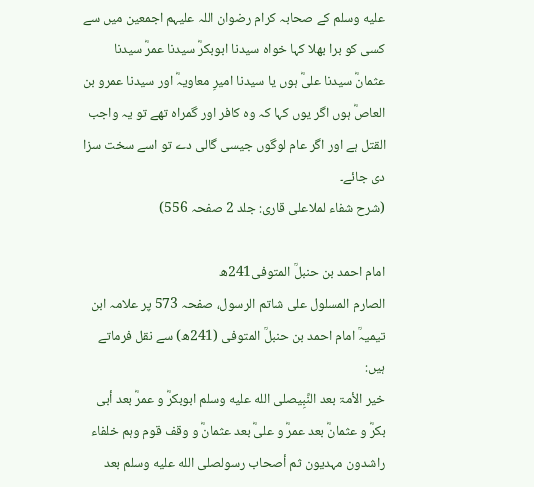عليه وسلم کے صحابہ کرام رضوان اللہ علیہم اجمعین میں سے کسی کو برا بھلا کہا خواہ سیدنا ابوبکرؓ سیدنا عمرؓ سیدنا عثمانؓ سیدنا علیؓ ہوں یا سیدنا امیرِ معاویہؓ اور سیدنا عمرو بن العاصؓ ہوں اگر یوں کہا کہ وہ کافر اور گمراہ تھے تو یہ واجب القتل ہے اور اگر عام لوگوں جیسی گالی دے تو اسے سخت سزا دی جائے۔
(شرح شفاء لملاعلی قاری: جلد 2 صفحہ 556)

امام احمد بن حنبلؒ المتوفی241ھ
الصارم المسلول علی شاتم الرسول، صفحہ 573 پر علامہ ابن تیمیہؒ امام احمد بن حنبلؒ المتوفی (241ھ) سے نقل فرماتے ہیں:
خیر الأمۃ بعد النَّبِیصلى الله عليه وسلم ابوبکرؓ و عمرؓ بعد أبی بکرؓ و عثمانؓ بعد عمرؓ و علیؓ بعد عثمانؓ و وقف قوم وہم خلفاء راشدون مہدیون ثم أصحاب رسولصلى الله عليه وسلم بعد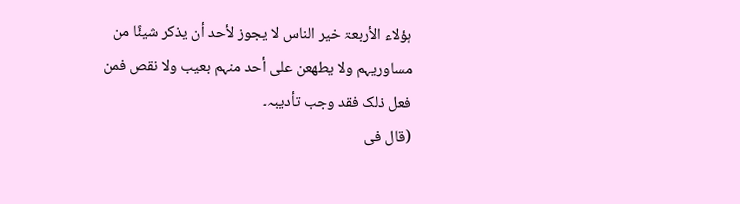ہؤلاء الأربعۃ خیر الناس لا یجوز لأحد أن یذکر شیئًا من مساوریہم ولا یطھعن علی أحد منہم بعیب ولا نقص فمن فعل ذلک فقد وجب تأدیبہ۔
(قال فی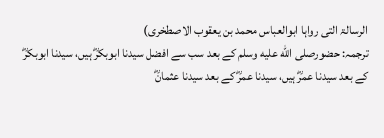الرسالۃ التی رواہا ابوالعباس محمد بن یعقوب الاصطخری)
ترجمہ: حضورصلى الله عليه وسلم کے بعد سب سے افضل سیدنا ابوبکرؓ ہیں، سیدنا ابوبکرؓ کے بعد سیدنا عمرؓ ہیں، سیدنا عمرؓ کے بعد سیدنا عثمانؓ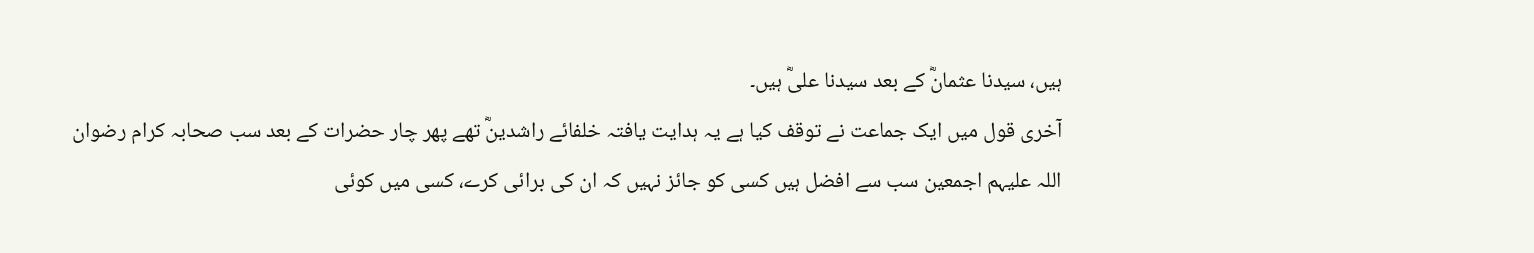ہیں، سیدنا عثمانؓ کے بعد سیدنا علیؓ ہیں۔
آخری قول میں ایک جماعت نے توقف کیا ہے یہ ہدایت یافتہ خلفائے راشدینؓ تھے پھر چار حضرات کے بعد سب صحابہ کرام رضوان اللہ علیہم اجمعین سب سے افضل ہیں کسی کو جائز نہیں کہ ان کی برائی کرے، کسی میں کوئی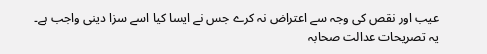عیب اور نقص کی وجہ سے اعتراض نہ کرے جس نے ایسا کیا اسے سزا دینی واجب ہے۔
یہ تصریحات عدالت صحابہ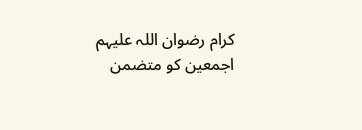کرام رضوان اللہ علیہم اجمعین کو متضمن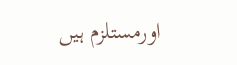اورمستلزم ہیں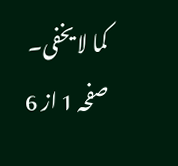کما لا یخفی۔
صفحہ 1 از 6